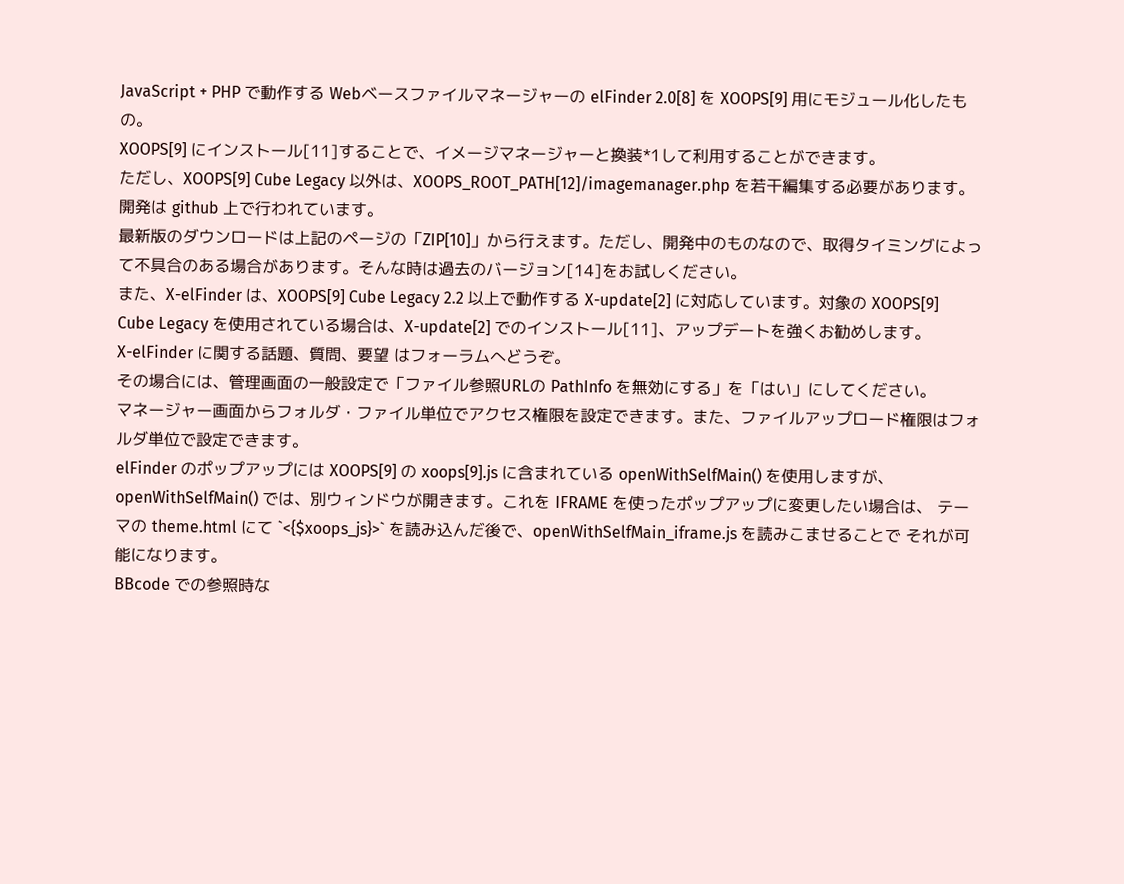JavaScript + PHP で動作する Webベースファイルマネージャーの elFinder 2.0[8] を XOOPS[9] 用にモジュール化したもの。
XOOPS[9] にインストール[11]することで、イメージマネージャーと換装*1して利用することができます。
ただし、XOOPS[9] Cube Legacy 以外は、XOOPS_ROOT_PATH[12]/imagemanager.php を若干編集する必要があります。
開発は github 上で行われています。
最新版のダウンロードは上記のページの「ZIP[10]」から行えます。ただし、開発中のものなので、取得タイミングによって不具合のある場合があります。そんな時は過去のバージョン[14]をお試しください。
また、X-elFinder は、XOOPS[9] Cube Legacy 2.2 以上で動作する X-update[2] に対応しています。対象の XOOPS[9] Cube Legacy を使用されている場合は、X-update[2] でのインストール[11]、アップデートを強くお勧めします。
X-elFinder に関する話題、質問、要望 はフォーラムへどうぞ。
その場合には、管理画面の一般設定で「ファイル参照URLの PathInfo を無効にする」を「はい」にしてください。
マネージャー画面からフォルダ・ファイル単位でアクセス権限を設定できます。また、ファイルアップロード権限はフォルダ単位で設定できます。
elFinder のポップアップには XOOPS[9] の xoops[9].js に含まれている openWithSelfMain() を使用しますが、 openWithSelfMain() では、別ウィンドウが開きます。これを IFRAME を使ったポップアップに変更したい場合は、 テーマの theme.html にて `<{$xoops_js}>` を読み込んだ後で、openWithSelfMain_iframe.js を読みこませることで それが可能になります。
BBcode での参照時な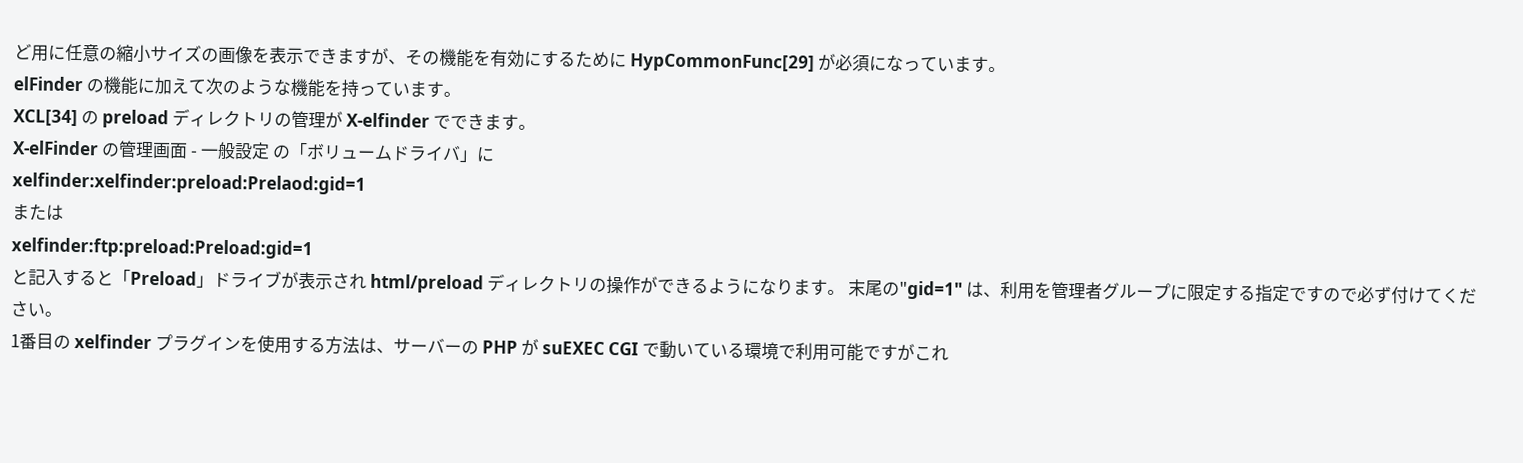ど用に任意の縮小サイズの画像を表示できますが、その機能を有効にするために HypCommonFunc[29] が必須になっています。
elFinder の機能に加えて次のような機能を持っています。
XCL[34] の preload ディレクトリの管理が X-elfinder でできます。
X-elFinder の管理画面 - 一般設定 の「ボリュームドライバ」に
xelfinder:xelfinder:preload:Prelaod:gid=1
または
xelfinder:ftp:preload:Preload:gid=1
と記入すると「Preload」ドライブが表示され html/preload ディレクトリの操作ができるようになります。 末尾の"gid=1" は、利用を管理者グループに限定する指定ですので必ず付けてください。
1番目の xelfinder プラグインを使用する方法は、サーバーの PHP が suEXEC CGI で動いている環境で利用可能ですがこれ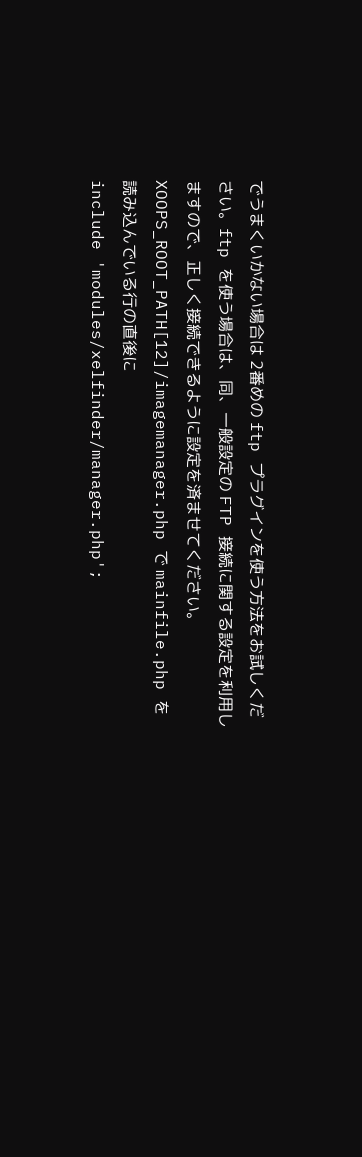でうまくいかない場合は 2番めの ftp プラグインを使う方法をお試しください。ftp を使う場合は、同、一般設定の FTP 接続に関する設定を利用しますので、正しく接続できるように設定を済ませてください。
XOOPS_ROOT_PATH[12]/imagemanager.php で mainfile.php を読み込んでいる行の直後に
include 'modules/xelfinder/manager.php';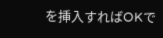を挿入すればOKで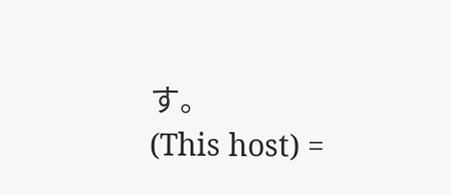す。
(This host) =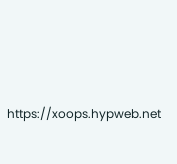https://xoops.hypweb.net